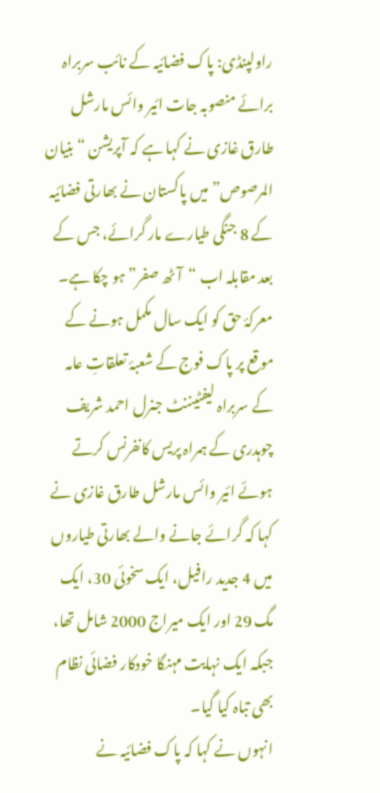راولپنڈی: پاک فضائیہ کے نائب سربراہ برائے منصوبہ جات ائیر وائس مارشل طارق غازی نے کہا ہے کہ آپریشن “بنیان المرصوص” میں پاکستان نے بھارتی فضائیہ کے 8 جنگی طیارے مار گرائے، جس کے بعد مقابلہ اب “آٹھ صفر” ہو چکا ہے۔
معرکۂ حق کو ایک سال مکمل ہونے کے موقع پر پاک فوج کے شعبۂ تعلقاتِ عامہ کے سربراہ لیفٹیننٹ جنرل احمد شریف چوہدری کے ہمراہ پریس کانفرنس کرتے ہوئے ائیر وائس مارشل طارق غازی نے کہا کہ گرائے جانے والے بھارتی طیاروں میں 4 جدید رافیل، ایک سخوئی 30، ایک مگ 29 اور ایک میراج 2000 شامل تھا، جبکہ ایک نہایت مہنگا خودکار فضائی نظام بھی تباہ کیا گیا۔
انہوں نے کہا کہ پاک فضائیہ نے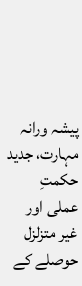پیشہ ورانہ مہارت، جدید حکمتِ عملی اور غیر متزلزل حوصلے کے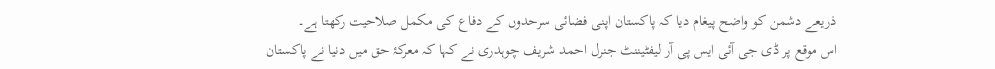ذریعے دشمن کو واضح پیغام دیا کہ پاکستان اپنی فضائی سرحدوں کے دفاع کی مکمل صلاحیت رکھتا ہے۔
اس موقع پر ڈی جی آئی ایس پی آر لیفٹیننٹ جنرل احمد شریف چوہدری نے کہا کہ معرکۂ حق میں دنیا نے پاکستان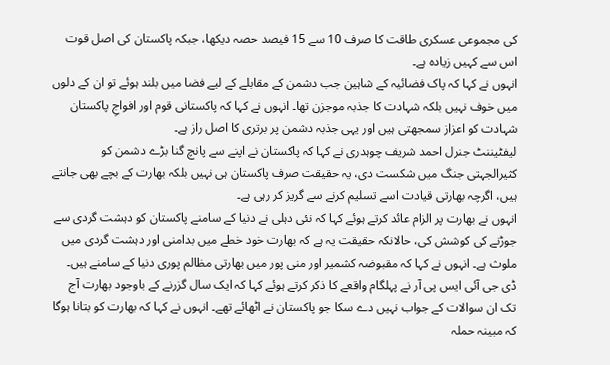کی مجموعی عسکری طاقت کا صرف 10 سے 15 فیصد حصہ دیکھا، جبکہ پاکستان کی اصل قوت اس سے کہیں زیادہ ہے۔
انہوں نے کہا کہ پاک فضائیہ کے شاہین جب دشمن کے مقابلے کے لیے فضا میں بلند ہوئے تو ان کے دلوں میں خوف نہیں بلکہ شہادت کا جذبہ موجزن تھا۔ انہوں نے کہا کہ پاکستانی قوم اور افواجِ پاکستان شہادت کو اعزاز سمجھتی ہیں اور یہی جذبہ دشمن پر برتری کا اصل راز ہے۔
لیفٹیننٹ جنرل احمد شریف چوہدری نے کہا کہ پاکستان نے اپنے سے پانچ گنا بڑے دشمن کو کثیرالجہتی جنگ میں شکست دی، یہ حقیقت صرف پاکستان ہی نہیں بلکہ بھارت کے بچے بھی جانتے ہیں، اگرچہ بھارتی قیادت اسے تسلیم کرنے سے گریز کر رہی ہے۔
انہوں نے بھارت پر الزام عائد کرتے ہوئے کہا کہ نئی دہلی نے دنیا کے سامنے پاکستان کو دہشت گردی سے جوڑنے کی کوشش کی، حالانکہ حقیقت یہ ہے کہ بھارت خود خطے میں بدامنی اور دہشت گردی میں ملوث ہے۔ انہوں نے کہا کہ مقبوضہ کشمیر اور منی پور میں بھارتی مظالم پوری دنیا کے سامنے ہیں۔
ڈی جی آئی ایس پی آر نے پہلگام واقعے کا ذکر کرتے ہوئے کہا کہ ایک سال گزرنے کے باوجود بھارت آج تک ان سوالات کے جواب نہیں دے سکا جو پاکستان نے اٹھائے تھے۔ انہوں نے کہا کہ بھارت کو بتانا ہوگا کہ مبینہ حملہ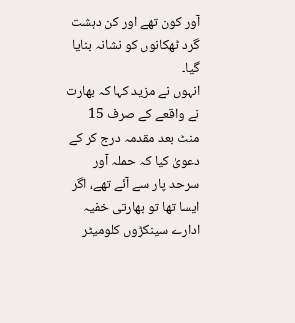آور کون تھے اور کن دہشت گرد ٹھکانوں کو نشانہ بنایا گیا۔
انہوں نے مزید کہا کہ بھارت نے واقعے کے صرف 15 منٹ بعد مقدمہ درج کر کے دعویٰ کیا کہ حملہ آور سرحد پار سے آئے تھے، اگر ایسا تھا تو بھارتی خفیہ ادارے سینکڑوں کلومیٹر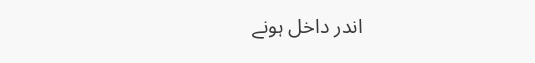اندر داخل ہونے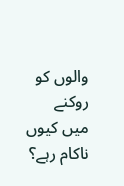والوں کو روکنے میں کیوں ناکام رہے؟